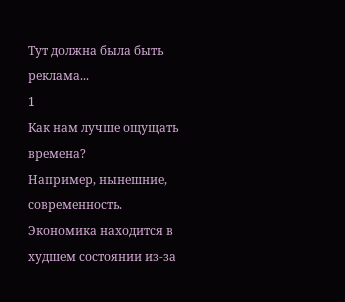Тут должна была быть реклама...
1
Как нам лучше ощущать времена?
Например, нынешние, современность. Экономика находится в худшем состоянии из-за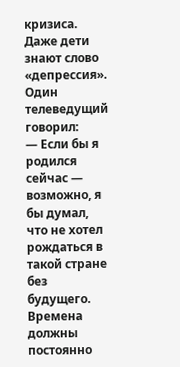кризиса. Даже дети знают слово «депрессия».
Один телеведущий говорил:
— Если бы я родился сейчас — возможно, я бы думал, что не хотел рождаться в такой стране без будущего.
Времена должны постоянно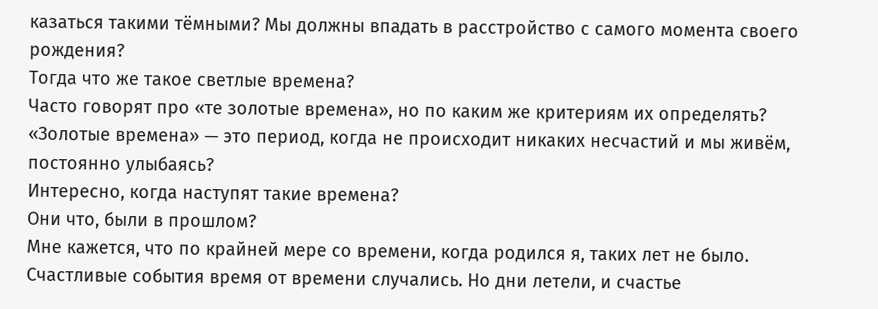казаться такими тёмными? Мы должны впадать в расстройство с самого момента своего рождения?
Тогда что же такое светлые времена?
Часто говорят про «те золотые времена», но по каким же критериям их определять?
«Золотые времена» — это период, когда не происходит никаких несчастий и мы живём, постоянно улыбаясь?
Интересно, когда наступят такие времена?
Они что, были в прошлом?
Мне кажется, что по крайней мере со времени, когда родился я, таких лет не было.
Счастливые события время от времени случались. Но дни летели, и счастье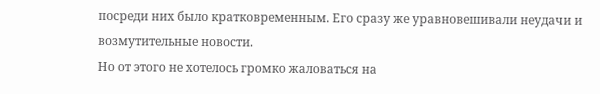посреди них было кратковременным. Его сразу же уравновешивали неудачи и возмутительные новости.
Но от этого не хотелось громко жаловаться на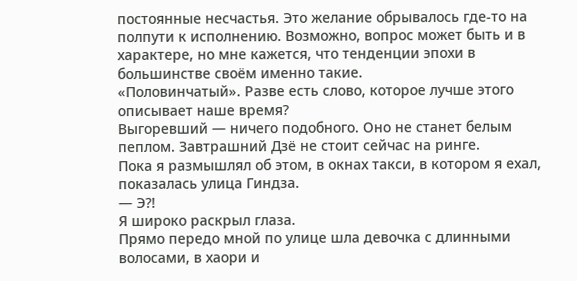постоянные несчастья. Это желание обрывалось где-то на полпути к исполнению. Возможно, вопрос может быть и в характере, но мне кажется, что тенденции эпохи в большинстве своём именно такие.
«Половинчатый». Разве есть слово, которое лучше этого описывает наше время?
Выгоревший — ничего подобного. Оно не станет белым пеплом. Завтрашний Дзё не стоит сейчас на ринге.
Пока я размышлял об этом, в окнах такси, в котором я ехал, показалась улица Гиндза.
— Э?!
Я широко раскрыл глаза.
Прямо передо мной по улице шла девочка с длинными волосами, в хаори и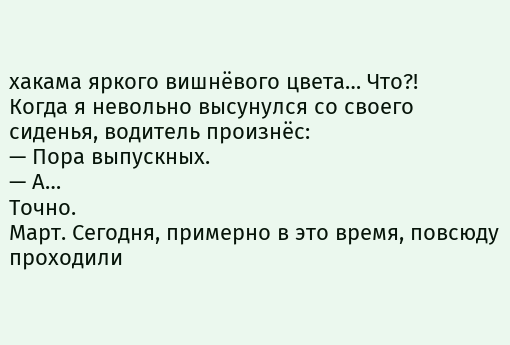хакама яркого вишнёвого цвета… Что?!
Когда я невольно высунулся со своего сиденья, водитель произнёс:
— Пора выпускных.
— А…
Точно.
Март. Сегодня, примерно в это время, повсюду проходили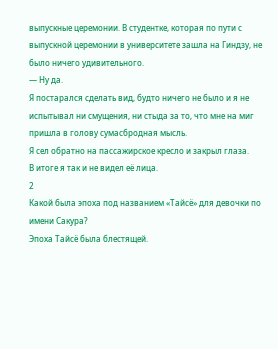выпускные церемонии. В студентке, которая по пути с выпускной церемонии в университете зашла на Гиндзу, не было ничего удивительного.
— Ну да.
Я постарался сделать вид, будто ничего не было и я не испытывал ни смущения, ни стыда за то, что мне на миг пришла в голову сумасбродная мысль.
Я сел обратно на пассажирское кресло и закрыл глаза.
В итоге я так и не видел её лица.
2
Какой была эпоха под названием «Тайсё» для девочки по имени Сакура?
Эпоха Тайсё была блестящей.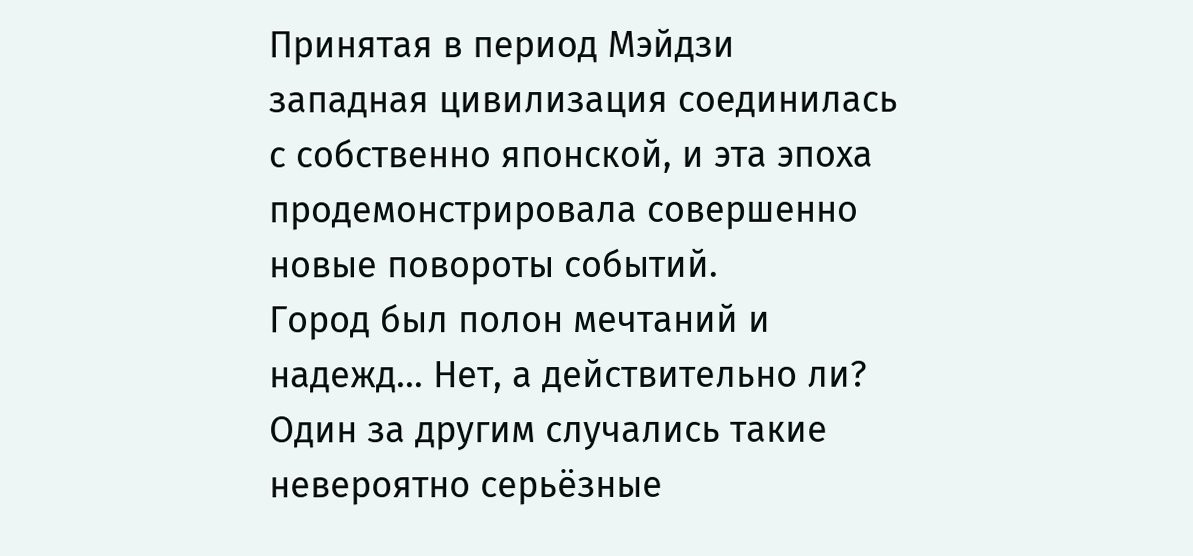Принятая в период Мэйдзи западная цивилизация соединилась с собственно японской, и эта эпоха продемонстрировала совершенно новые повороты событий.
Город был полон мечтаний и надежд… Нет, а действительно ли?
Один за другим случались такие невероятно серьёзные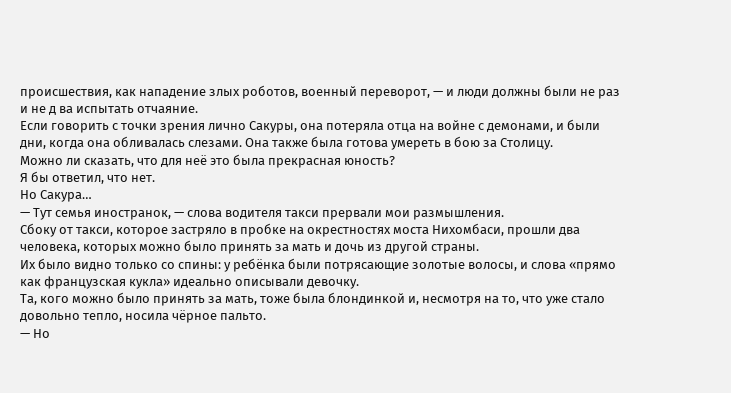происшествия, как нападение злых роботов, военный переворот, — и люди должны были не раз и не д ва испытать отчаяние.
Если говорить с точки зрения лично Сакуры, она потеряла отца на войне с демонами, и были дни, когда она обливалась слезами. Она также была готова умереть в бою за Столицу.
Можно ли сказать, что для неё это была прекрасная юность?
Я бы ответил, что нет.
Но Сакура…
— Тут семья иностранок, — слова водителя такси прервали мои размышления.
Сбоку от такси, которое застряло в пробке на окрестностях моста Нихомбаси, прошли два человека, которых можно было принять за мать и дочь из другой страны.
Их было видно только со спины: у ребёнка были потрясающие золотые волосы, и слова «прямо как французская кукла» идеально описывали девочку.
Та, кого можно было принять за мать, тоже была блондинкой и, несмотря на то, что уже стало довольно тепло, носила чёрное пальто.
— Но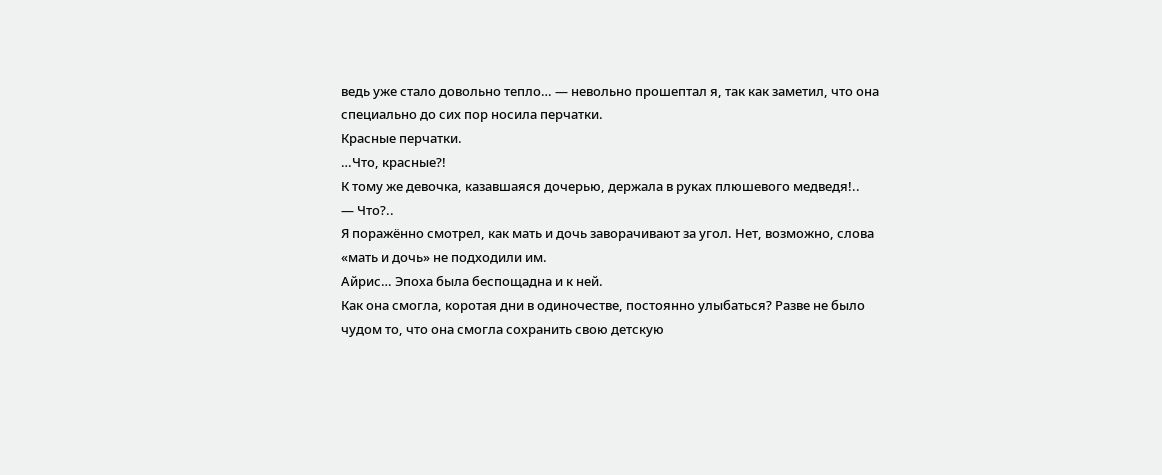ведь уже стало довольно тепло… — невольно прошептал я, так как заметил, что она специально до сих пор носила перчатки.
Красные перчатки.
…Что, красные?!
К тому же девочка, казавшаяся дочерью, держала в руках плюшевого медведя!..
— Что?..
Я поражённо смотрел, как мать и дочь заворачивают за угол. Нет, возможно, слова «мать и дочь» не подходили им.
Айрис… Эпоха была беспощадна и к ней.
Как она смогла, коротая дни в одиночестве, постоянно улыбаться? Разве не было чудом то, что она смогла сохранить свою детскую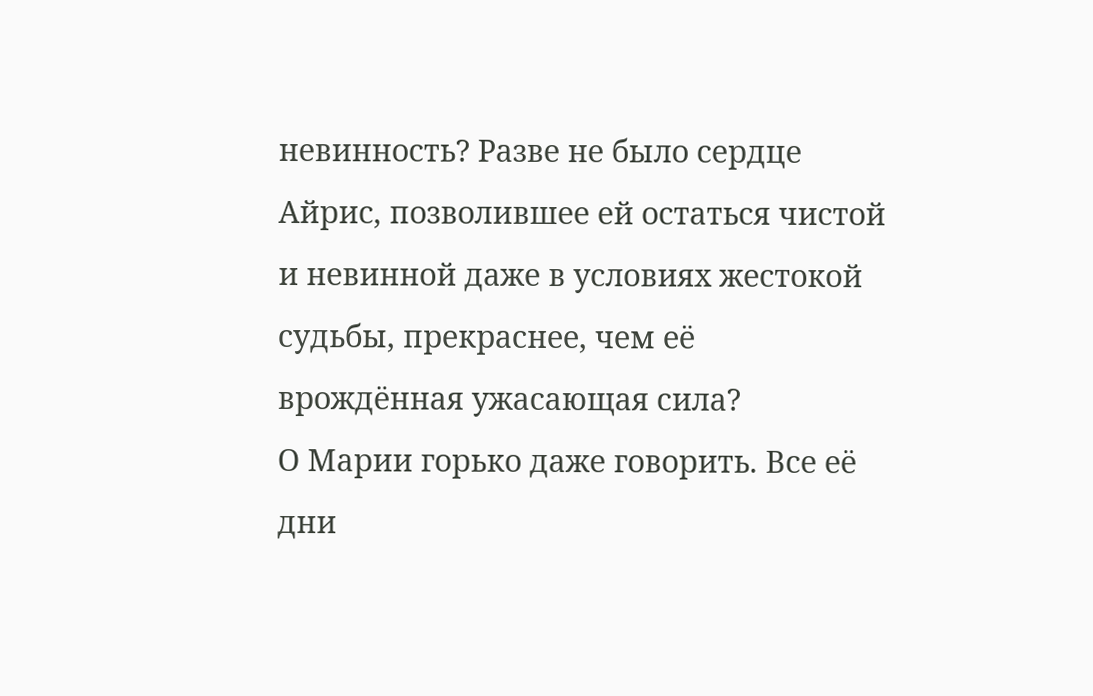невинность? Разве не было сердце Айрис, позволившее ей остаться чистой и невинной даже в условиях жестокой судьбы, прекраснее, чем её врождённая ужасающая сила?
О Марии горько даже говорить. Все её дни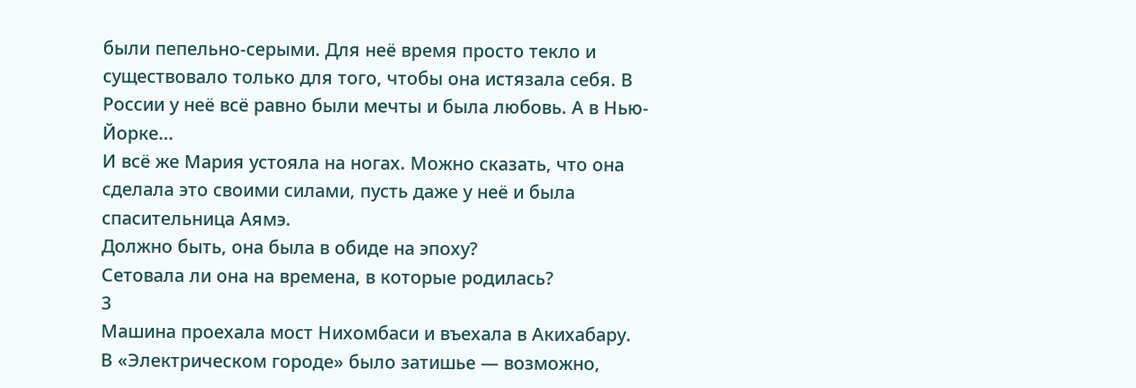были пепельно-серыми. Для неё время просто текло и существовало только для того, чтобы она истязала себя. В России у неё всё равно были мечты и была любовь. А в Нью-Йорке...
И всё же Мария устояла на ногах. Можно сказать, что она сделала это своими силами, пусть даже у неё и была спасительница Аямэ.
Должно быть, она была в обиде на эпоху?
Сетовала ли она на времена, в которые родилась?
3
Машина проехала мост Нихомбаси и въехала в Акихабару.
В «Электрическом городе» было затишье — возможно,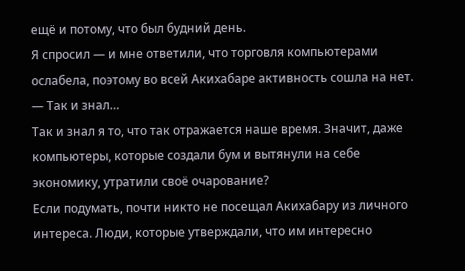ещё и потому, что был будний день.
Я спросил — и мне ответили, что торговля компьютерами ослабела, поэтому во всей Акихабаре активность сошла на нет.
— Так и знал…
Так и знал я то, что так отражается наше время. Значит, даже компьютеры, которые создали бум и вытянули на себе экономику, утратили своё очарование?
Если подумать, почти никто не посещал Акихабару из личного интереса. Люди, которые утверждали, что им интересно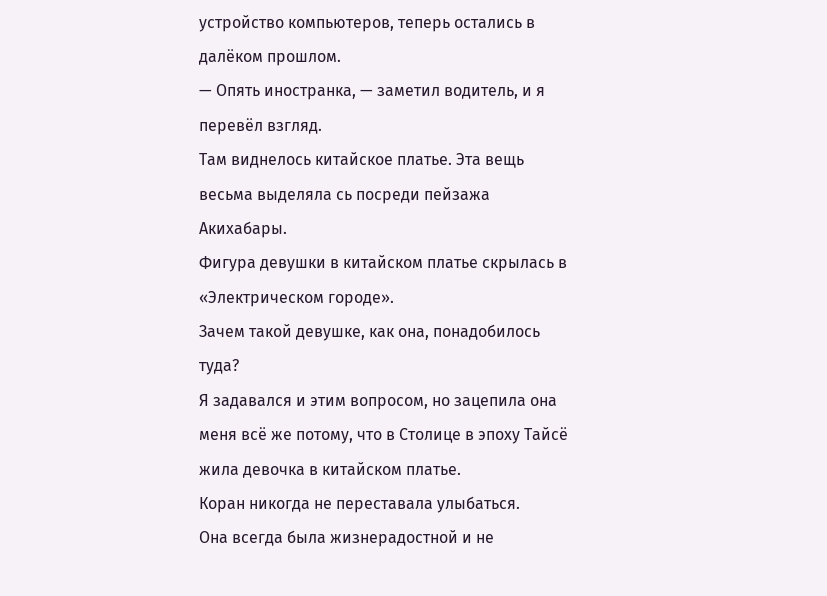устройство компьютеров, теперь остались в далёком прошлом.
— Опять иностранка, — заметил водитель, и я перевёл взгляд.
Там виднелось китайское платье. Эта вещь весьма выделяла сь посреди пейзажа Акихабары.
Фигура девушки в китайском платье скрылась в «Электрическом городе».
Зачем такой девушке, как она, понадобилось туда?
Я задавался и этим вопросом, но зацепила она меня всё же потому, что в Столице в эпоху Тайсё жила девочка в китайском платье.
Коран никогда не переставала улыбаться.
Она всегда была жизнерадостной и не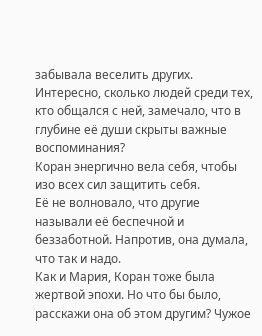забывала веселить других. Интересно, сколько людей среди тех, кто общался с ней, замечало, что в глубине её души скрыты важные воспоминания?
Коран энергично вела себя, чтобы изо всех сил защитить себя.
Её не волновало, что другие называли её беспечной и беззаботной. Напротив, она думала, что так и надо.
Как и Мария, Коран тоже была жертвой эпохи. Но что бы было, расскажи она об этом другим? Чужое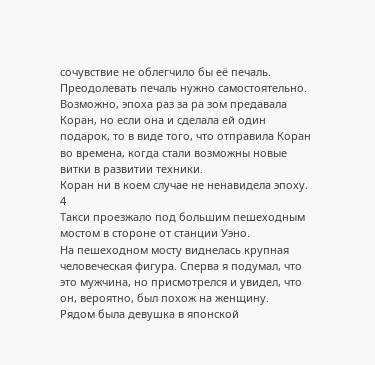сочувствие не облегчило бы её печаль.
Преодолевать печаль нужно самостоятельно.
Возможно, эпоха раз за ра зом предавала Коран, но если она и сделала ей один подарок, то в виде того, что отправила Коран во времена, когда стали возможны новые витки в развитии техники.
Коран ни в коем случае не ненавидела эпоху.
4
Такси проезжало под большим пешеходным мостом в стороне от станции Уэно.
На пешеходном мосту виднелась крупная человеческая фигура. Сперва я подумал, что это мужчина, но присмотрелся и увидел, что он, вероятно, был похож на женщину.
Рядом была девушка в японской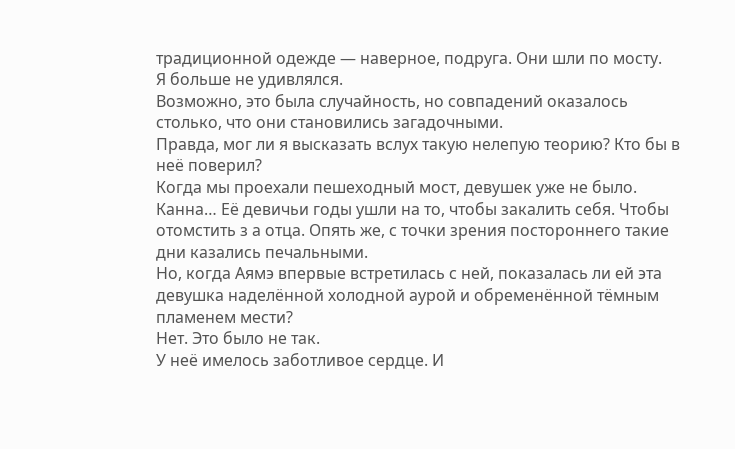традиционной одежде — наверное, подруга. Они шли по мосту.
Я больше не удивлялся.
Возможно, это была случайность, но совпадений оказалось столько, что они становились загадочными.
Правда, мог ли я высказать вслух такую нелепую теорию? Кто бы в неё поверил?
Когда мы проехали пешеходный мост, девушек уже не было.
Канна… Её девичьи годы ушли на то, чтобы закалить себя. Чтобы отомстить з а отца. Опять же, с точки зрения постороннего такие дни казались печальными.
Но, когда Аямэ впервые встретилась с ней, показалась ли ей эта девушка наделённой холодной аурой и обременённой тёмным пламенем мести?
Нет. Это было не так.
У неё имелось заботливое сердце. И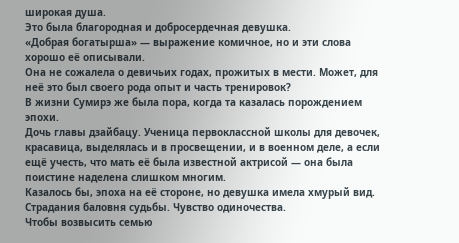широкая душа.
Это была благородная и добросердечная девушка.
«Добрая богатырша» — выражение комичное, но и эти слова хорошо её описывали.
Она не сожалела о девичьих годах, прожитых в мести. Может, для неё это был своего рода опыт и часть тренировок?
В жизни Сумирэ же была пора, когда та казалась порождением эпохи.
Дочь главы дзайбацу. Ученица первоклассной школы для девочек, красавица, выделялась и в просвещении, и в военном деле, а если ещё учесть, что мать её была известной актрисой — она была поистине наделена слишком многим.
Казалось бы, эпоха на её стороне, но девушка имела хмурый вид.
Страдания баловня судьбы. Чувство одиночества.
Чтобы возвысить семью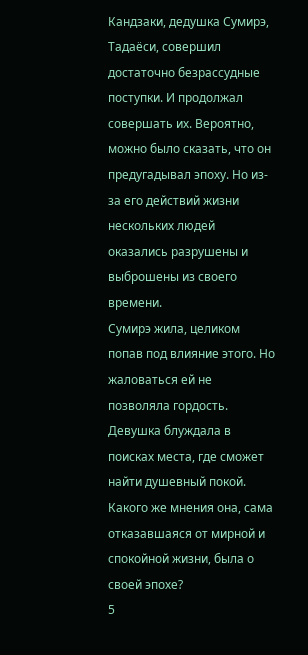Кандзаки, дедушка Сумирэ, Тадаёси, совершил достаточно безрассудные поступки. И продолжал совершать их. Вероятно, можно было сказать, что он предугадывал эпоху. Но из-за его действий жизни нескольких людей оказались разрушены и выброшены из своего времени.
Сумирэ жила, целиком попав под влияние этого. Но жаловаться ей не позволяла гордость. Девушка блуждала в поисках места, где сможет найти душевный покой.
Какого же мнения она, сама отказавшаяся от мирной и спокойной жизни, была о своей эпохе?
5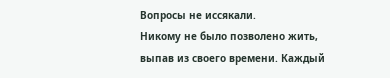Вопросы не иссякали.
Никому не было позволено жить, выпав из своего времени. Каждый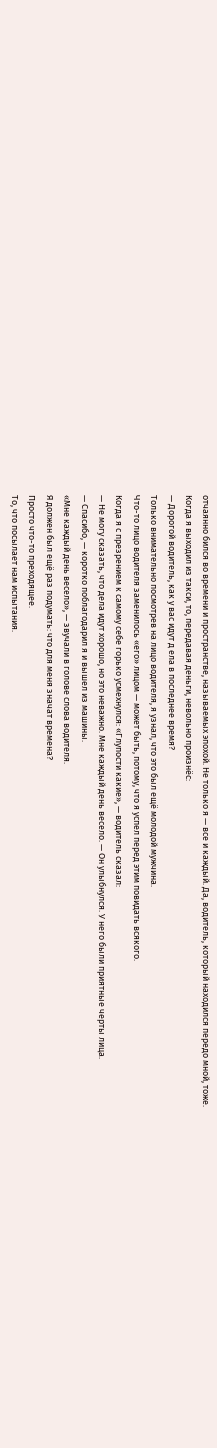отчаянно бился во времени и пространстве, называемых эпохой. Не только я — все и каждый. Да, водитель, который находился передо мной, тоже.
Когда я выходил из такси, то, передавая деньги, невольно произнёс:
— Дорогой водитель, как у вас идут д ела в последнее время?
Только внимательно посмотрев на лицо водителя, я узнал, что это был ещё молодой мужчина.
Что-то лицо водителя заменилось «его» лицом — может быть, потому, что я успел перед этим повидать всякого.
Когда я с презрением к самому себе горько усмехнулся: «Глупости какие», — водитель сказал:
— Не могу сказать, что дела идут хорошо, но это неважно. Мне каждый день весело. — Он улыбнулся. У него были приятные черты лица.
— Спасибо, — коротко поблагодарил я и вышел из машины.
«Мне каждый день весело», — звучали в голове слова водителя.
Я должен был ещё раз подумать: что для меня значат времена?
Просто что-то преходящее.
То, что посылает нам испытания.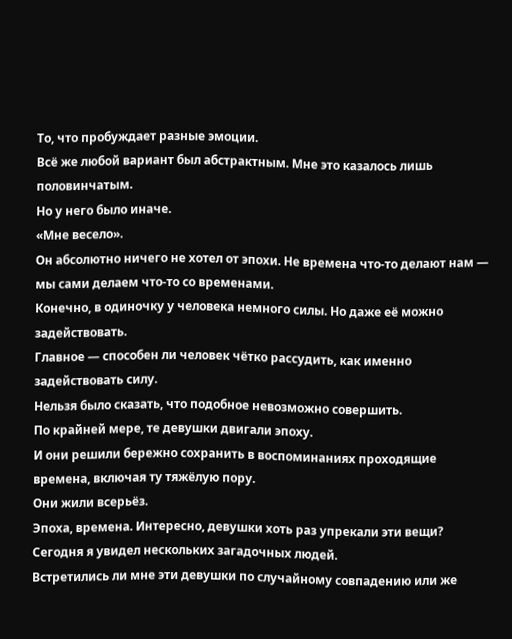То, что пробуждает разные эмоции.
Всё же любой вариант был абстрактным. Мне это казалось лишь половинчатым.
Но у него было иначе.
«Мне весело».
Он абсолютно ничего не хотел от эпохи. Не времена что-то делают нам — мы сами делаем что-то со временами.
Конечно, в одиночку у человека немного силы. Но даже её можно задействовать.
Главное — способен ли человек чётко рассудить, как именно задействовать силу.
Нельзя было сказать, что подобное невозможно совершить.
По крайней мере, те девушки двигали эпоху.
И они решили бережно сохранить в воспоминаниях проходящие времена, включая ту тяжёлую пору.
Они жили всерьёз.
Эпоха, времена. Интересно, девушки хоть раз упрекали эти вещи?
Сегодня я увидел нескольких загадочных людей.
Встретились ли мне эти девушки по случайному совпадению или же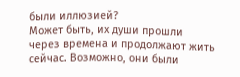были иллюзией?
Может быть, их души прошли через времена и продолжают жить сейчас. Возможно, они были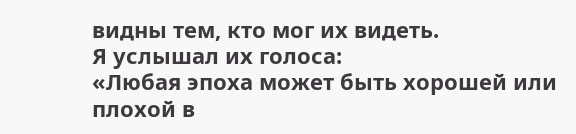видны тем, кто мог их видеть.
Я услышал их голоса:
«Любая эпоха может быть хорошей или плохой в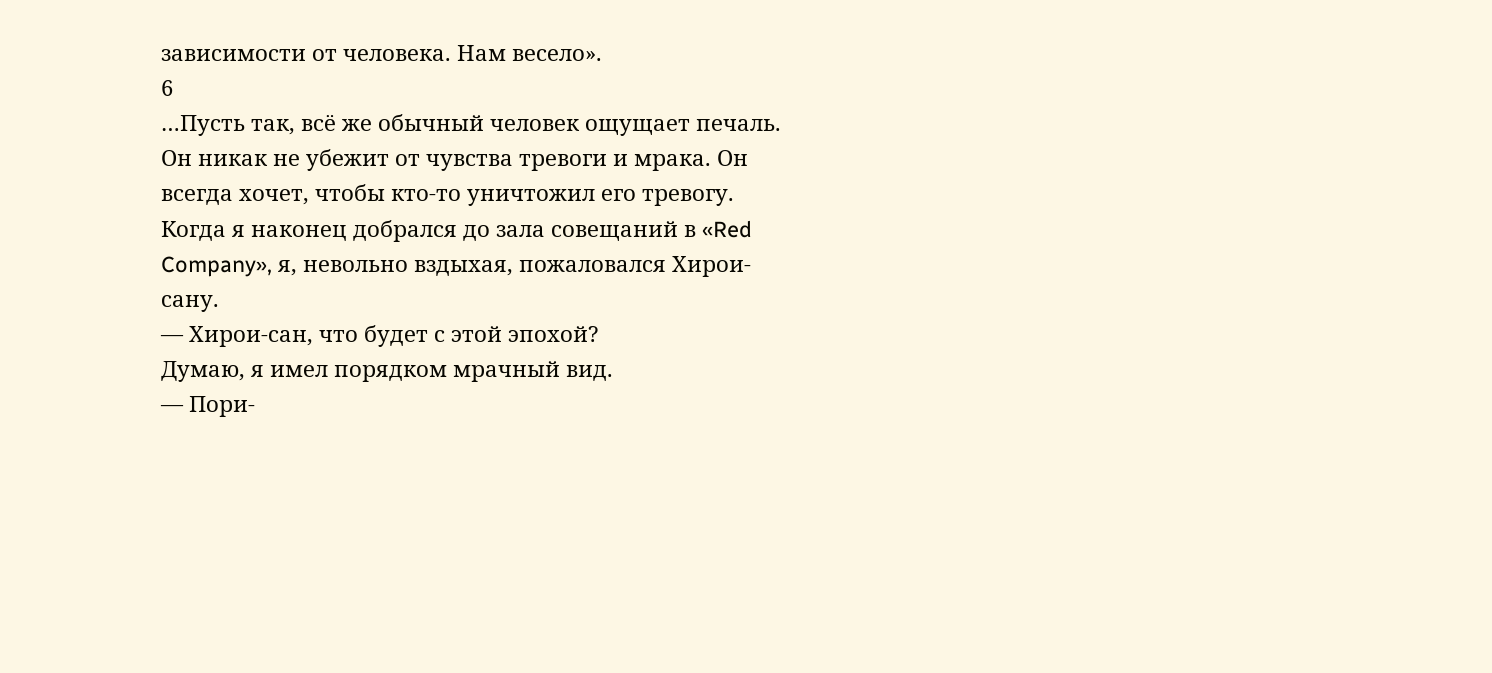зависимости от человека. Нам весело».
6
…Пусть так, всё же обычный человек ощущает печаль.
Он никак не убежит от чувства тревоги и мрака. Он всегда хочет, чтобы кто-то уничтожил его тревогу.
Когда я наконец добрался до зала совещаний в «Red Company», я, невольно вздыхая, пожаловался Хирои-сану.
— Хирои-сан, что будет с этой эпохой?
Думаю, я имел порядком мрачный вид.
— Пори-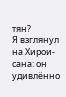тян?
Я взглянул на Хирои-сана: он удивлённо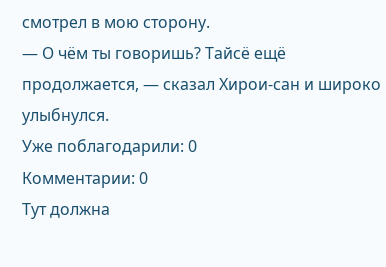смотрел в мою сторону.
— О чём ты говоришь? Тайсё ещё продолжается, — сказал Хирои-сан и широко улыбнулся.
Уже поблагодарили: 0
Комментарии: 0
Тут должна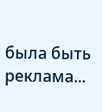была быть реклама...